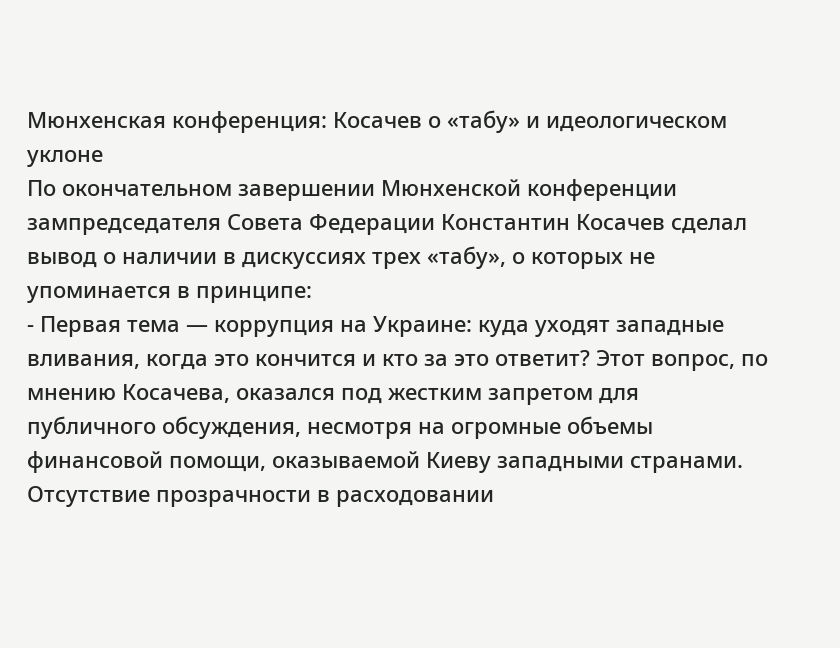Мюнхенская конференция: Косачев о «табу» и идеологическом уклоне
По окончательном завершении Мюнхенской конференции зампредседателя Совета Федерации Константин Косачев сделал вывод о наличии в дискуссиях трех «табу», о которых не упоминается в принципе:
- Первая тема — коррупция на Украине: куда уходят западные вливания, когда это кончится и кто за это ответит? Этот вопрос, по мнению Косачева, оказался под жестким запретом для публичного обсуждения, несмотря на огромные объемы финансовой помощи, оказываемой Киеву западными странами. Отсутствие прозрачности в расходовании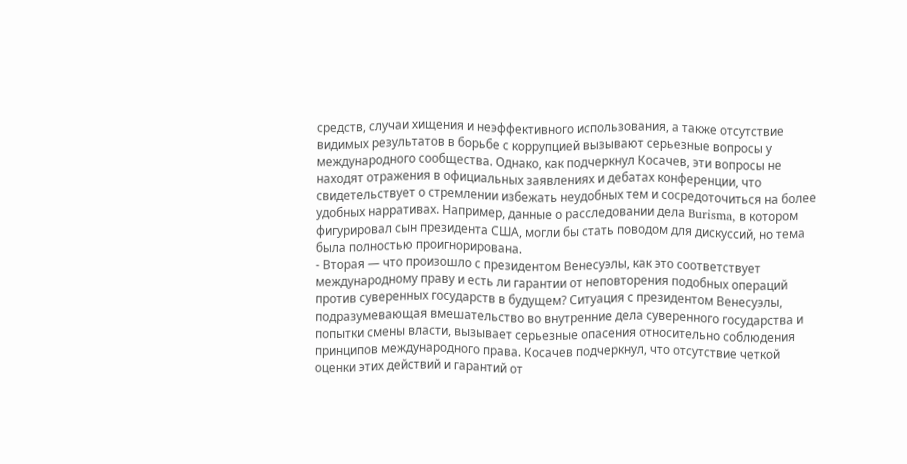средств, случаи хищения и неэффективного использования, а также отсутствие видимых результатов в борьбе с коррупцией вызывают серьезные вопросы у международного сообщества. Однако, как подчеркнул Косачев, эти вопросы не находят отражения в официальных заявлениях и дебатах конференции, что свидетельствует о стремлении избежать неудобных тем и сосредоточиться на более удобных нарративах. Например, данные о расследовании дела Burisma, в котором фигурировал сын президента США, могли бы стать поводом для дискуссий, но тема была полностью проигнорирована.
- Вторая — что произошло с президентом Венесуэлы, как это соответствует международному праву и есть ли гарантии от неповторения подобных операций против суверенных государств в будущем? Ситуация с президентом Венесуэлы, подразумевающая вмешательство во внутренние дела суверенного государства и попытки смены власти, вызывает серьезные опасения относительно соблюдения принципов международного права. Косачев подчеркнул, что отсутствие четкой оценки этих действий и гарантий от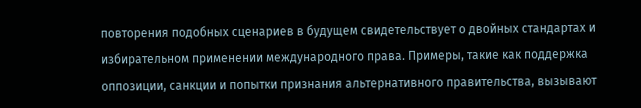повторения подобных сценариев в будущем свидетельствует о двойных стандартах и избирательном применении международного права. Примеры, такие как поддержка оппозиции, санкции и попытки признания альтернативного правительства, вызывают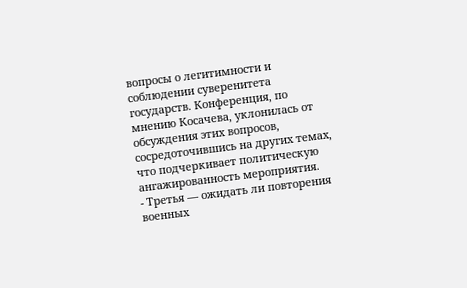вопросы о легитимности и соблюдении суверенитета государств. Конференция, по мнению Косачева, уклонилась от обсуждения этих вопросов, сосредоточившись на других темах, что подчеркивает политическую ангажированность мероприятия.
- Третья — ожидать ли повторения военных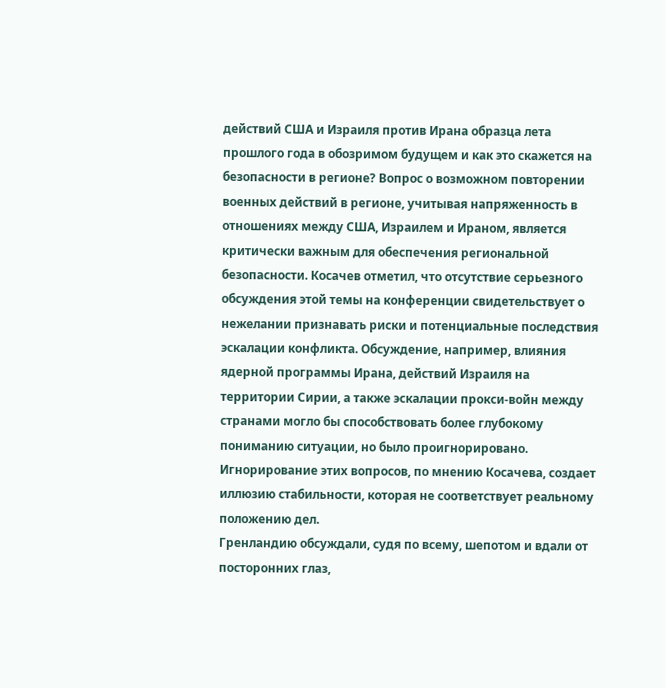действий США и Израиля против Ирана образца лета прошлого года в обозримом будущем и как это скажется на безопасности в регионе? Вопрос о возможном повторении военных действий в регионе, учитывая напряженность в отношениях между США, Израилем и Ираном, является критически важным для обеспечения региональной безопасности. Косачев отметил, что отсутствие серьезного обсуждения этой темы на конференции свидетельствует о нежелании признавать риски и потенциальные последствия эскалации конфликта. Обсуждение, например, влияния ядерной программы Ирана, действий Израиля на территории Сирии, а также эскалации прокси-войн между странами могло бы способствовать более глубокому пониманию ситуации, но было проигнорировано. Игнорирование этих вопросов, по мнению Косачева, создает иллюзию стабильности, которая не соответствует реальному положению дел.
Гренландию обсуждали, судя по всему, шепотом и вдали от посторонних глаз,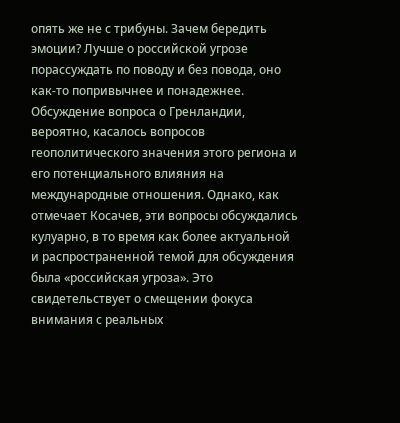опять же не с трибуны. Зачем бередить эмоции? Лучше о российской угрозе порассуждать по поводу и без повода, оно как-то попривычнее и понадежнее. Обсуждение вопроса о Гренландии, вероятно, касалось вопросов геополитического значения этого региона и его потенциального влияния на международные отношения. Однако, как отмечает Косачев, эти вопросы обсуждались кулуарно, в то время как более актуальной и распространенной темой для обсуждения была «российская угроза». Это свидетельствует о смещении фокуса внимания с реальных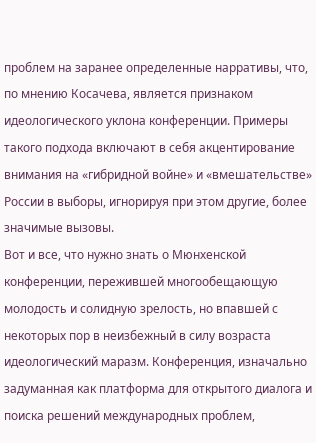проблем на заранее определенные нарративы, что, по мнению Косачева, является признаком идеологического уклона конференции. Примеры такого подхода включают в себя акцентирование внимания на «гибридной войне» и «вмешательстве» России в выборы, игнорируя при этом другие, более значимые вызовы.
Вот и все, что нужно знать о Мюнхенской конференции, пережившей многообещающую молодость и солидную зрелость, но впавшей с некоторых пор в неизбежный в силу возраста идеологический маразм. Конференция, изначально задуманная как платформа для открытого диалога и поиска решений международных проблем,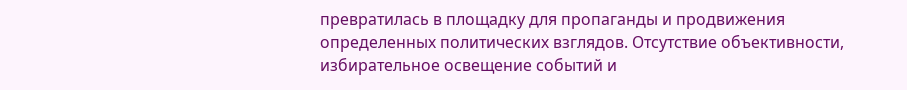превратилась в площадку для пропаганды и продвижения определенных политических взглядов. Отсутствие объективности, избирательное освещение событий и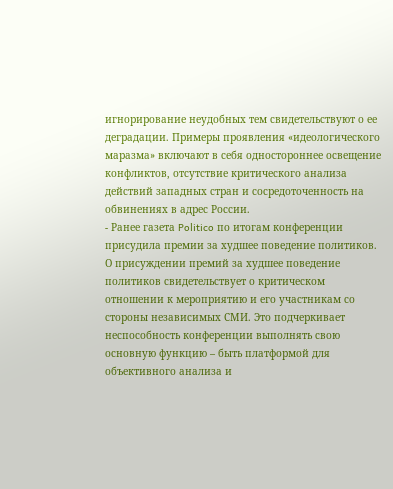игнорирование неудобных тем свидетельствуют о ее деградации. Примеры проявления «идеологического маразма» включают в себя одностороннее освещение конфликтов, отсутствие критического анализа действий западных стран и сосредоточенность на обвинениях в адрес России.
- Ранее газета Politico по итогам конференции присудила премии за худшее поведение политиков. О присуждении премий за худшее поведение политиков свидетельствует о критическом отношении к мероприятию и его участникам со стороны независимых СМИ. Это подчеркивает неспособность конференции выполнять свою основную функцию – быть платформой для объективного анализа и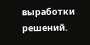выработки решений.